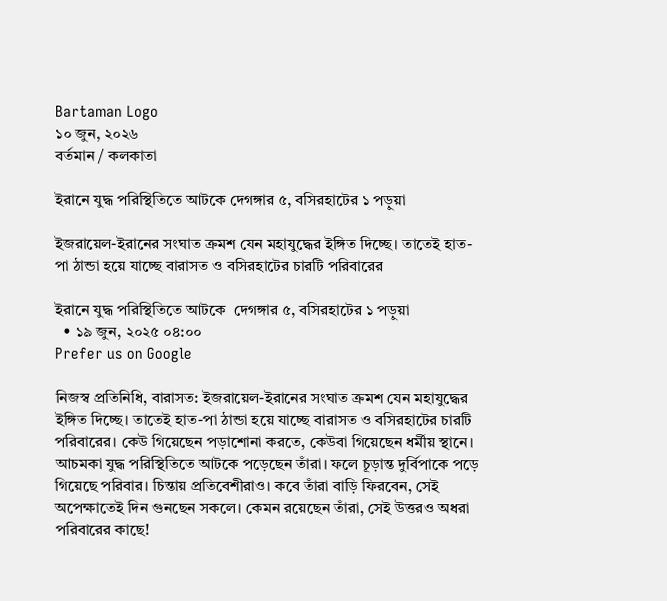Bartaman Logo
১০ জুন, ২০২৬
বর্তমান / কলকাতা

ইরানে যুদ্ধ পরিস্থিতিতে আটকে দেগঙ্গার ৫, বসিরহাটের ১ পড়ুয়া

ইজরায়েল-ইরানের সংঘাত ক্রমশ যেন মহাযুদ্ধের ইঙ্গিত দিচ্ছে। তাতেই হাত-পা ঠান্ডা হয়ে যাচ্ছে বারাসত ও বসিরহাটের চারটি পরিবারের

ইরানে যুদ্ধ পরিস্থিতিতে আটকে  দেগঙ্গার ৫, বসিরহাটের ১ পড়ুয়া
  • ১৯ জুন, ২০২৫ ০৪:০০
Prefer us on Google

নিজস্ব প্রতিনিধি, বারাসত: ইজরায়েল-ইরানের সংঘাত ক্রমশ যেন মহাযুদ্ধের ইঙ্গিত দিচ্ছে। তাতেই হাত-পা ঠান্ডা হয়ে যাচ্ছে বারাসত ও বসিরহাটের চারটি পরিবারের। কেউ গিয়েছেন পড়াশোনা করতে, কেউবা গিয়েছেন ধর্মীয় স্থানে। আচমকা যুদ্ধ পরিস্থিতিতে আটকে পড়েছেন তাঁরা। ফলে চূড়ান্ত দুর্বিপাকে পড়ে গিয়েছে পরিবার। চিন্তায় প্রতিবেশীরাও। কবে তাঁরা বাড়ি ফিরবেন, সেই অপেক্ষাতেই দিন গুনছেন সকলে। কেমন রয়েছেন তাঁরা, সেই উত্তরও অধরা পরিবারের কাছে!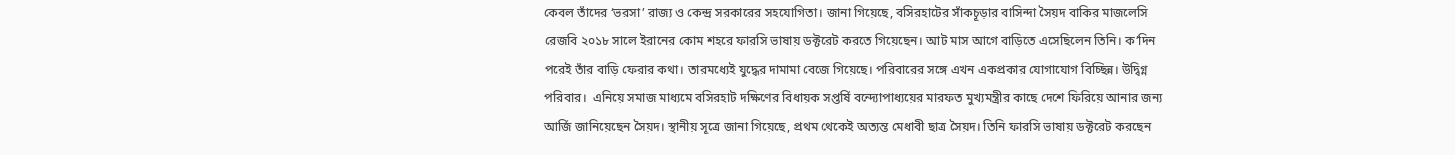কেবল তাঁদের ‘ভরসা’ রাজ্য ও কেন্দ্র সরকারের সহযোগিতা। জানা গিয়েছে, বসিরহাটের সাঁকচূড়ার বাসিন্দা সৈয়দ বাকির মাজলেসি রেজবি ২০১৮ সালে ইরানের কোম শহরে ফারসি ভাষায় ডক্টরেট করতে গিয়েছেন। আট মাস আগে বাড়িতে এসেছিলেন তিনি। ক’দিন পরেই তাঁর বাড়ি ফেরার কথা। তারমধ্যেই যুদ্ধের দামামা বেজে গিয়েছে। পরিবারের সঙ্গে এখন একপ্রকার যোগাযোগ বিচ্ছিন্ন। উদ্বিগ্ন পরিবার।  এনিয়ে সমাজ মাধ্যমে বসিরহাট দক্ষিণের বিধায়ক সপ্তর্ষি বন্দ্যোপাধ্যয়ের মারফত মুখ্যমন্ত্রীর কাছে দেশে ফিরিয়ে আনার জন্য আর্জি জানিয়েছেন সৈয়দ। স্থানীয় সূত্রে জানা গিয়েছে, প্রথম থেকেই অত্যন্ত মেধাবী ছাত্র সৈয়দ। তিনি ফারসি ভাষায় ডক্টরেট করছেন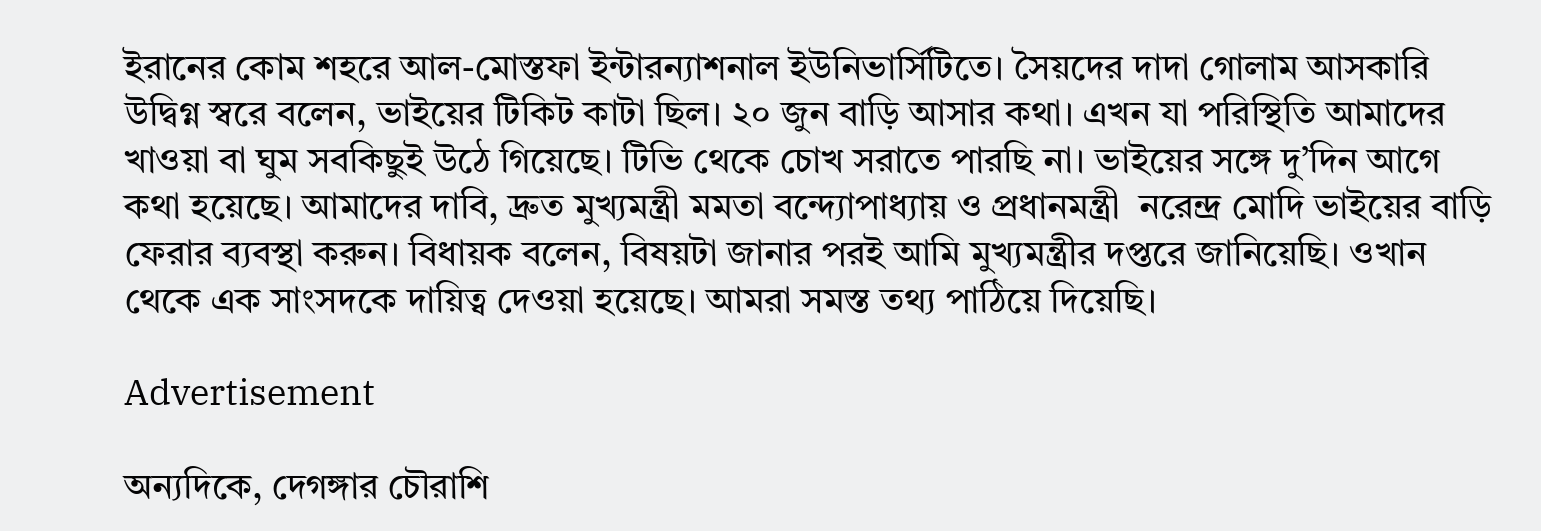ইরানের কোম শহরে আল-মোস্তফা ইন্টারন্যাশনাল ইউনিভার্সিটিতে। সৈয়দের দাদা গোলাম আসকারি উদ্বিগ্ন স্বরে বলেন, ভাইয়ের টিকিট কাটা ছিল। ২০ জুন বাড়ি আসার কথা। এখন যা পরিস্থিতি আমাদের খাওয়া বা ঘুম সবকিছুই উঠে গিয়েছে। টিভি থেকে চোখ সরাতে পারছি না। ভাইয়ের সঙ্গে দু’দিন আগে কথা হয়েছে। আমাদের দাবি, দ্রুত মুখ্যমন্ত্রী মমতা বন্দ্যোপাধ্যায় ও প্রধানমন্ত্রী  নরেন্দ্র মোদি ভাইয়ের বাড়ি ফেরার ব্যবস্থা করুন। বিধায়ক বলেন, বিষয়টা জানার পরই আমি মুখ্যমন্ত্রীর দপ্তরে জানিয়েছি। ওখান থেকে এক সাংসদকে দায়িত্ব দেওয়া হয়েছে। আমরা সমস্ত তথ্য পাঠিয়ে দিয়েছি।

Advertisement

অন্যদিকে, দেগঙ্গার চৌরাশি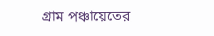গ্রাম পঞ্চায়েতের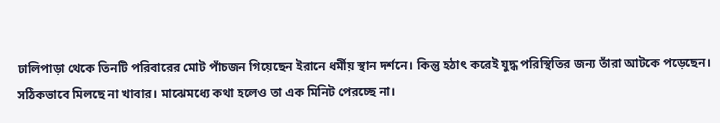ঢালিপাড়া থেকে তিনটি পরিবারের মোট পাঁচজন গিয়েছেন ইরানে ধর্মীয় স্থান দর্শনে। কিন্তু হঠাৎ করেই যুদ্ধ পরিস্থিতির জন্য তাঁরা আটকে পড়েছেন। সঠিকভাবে মিলছে না খাবার। মাঝেমধ্যে কথা হলেও তা এক মিনিট পেরচ্ছে না।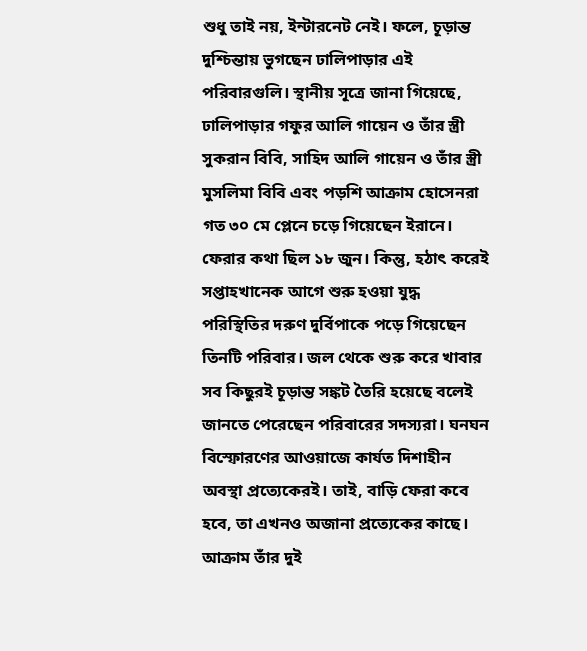শুধু তাই নয়, ইন্টারনেট নেই। ফলে, চূড়ান্ত দুশ্চিন্তায় ভুগছেন ঢালিপাড়ার এই পরিবারগুলি। স্থানীয় সূত্রে জানা গিয়েছে, ঢালিপাড়ার গফুর আলি গায়েন ও তাঁর স্ত্রী সুকরান বিবি, সাহিদ আলি গায়েন ও তাঁর স্ত্রী মুসলিমা বিবি এবং পড়শি আক্রাম হোসেনরা গত ৩০ মে প্লেনে চড়ে গিয়েছেন ইরানে। ফেরার কথা ছিল ১৮ জুন। কিন্তু, হঠাৎ করেই সপ্তাহখানেক আগে শুরু হওয়া যুদ্ধ পরিস্থিতির দরুণ দুর্বিপাকে পড়ে গিয়েছেন তিনটি পরিবার। জল থেকে শুরু করে খাবার সব কিছুরই চূড়ান্ত সঙ্কট তৈরি হয়েছে বলেই জানতে পেরেছেন পরিবারের সদস্যরা। ঘনঘন বিস্ফোরণের আওয়াজে কার্যত দিশাহীন অবস্থা প্রত্যেকেরই। তাই, বাড়ি ফেরা কবে হবে, তা এখনও অজানা প্রত্যেকের কাছে। আক্রাম তাঁর দুই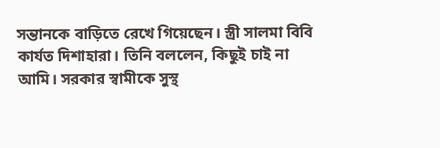সন্তানকে বাড়িতে রেখে গিয়েছেন। স্ত্রী সালমা বিবি কার্যত দিশাহারা। তিনি বললেন, কিছুই চাই না আমি। সরকার স্বামীকে সুস্থ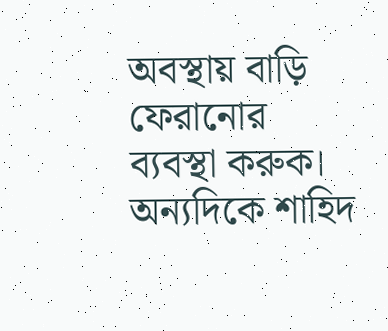অবস্থায় বাড়ি ফেরানোর ব্যবস্থা করুক। অন্যদিকে শাহিদ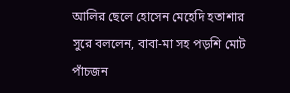আলির ছেলে হোসেন মেহেদি হতাশার সুরে বললেন, বাবা-মা সহ পড়শি মোট পাঁচজন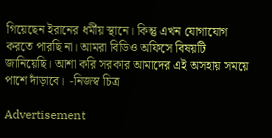গিয়েছেন ইরানের ধর্মীয় স্থানে। কিন্তু এখন যোগাযোগ করতে পারছি না। আমরা বিডিও অফিসে বিষয়টি জানিয়েছি। আশা করি সরকার আমাদের এই অসহায় সময়ে পাশে দাঁড়াবে।  -নিজস্ব চিত্র

Advertisement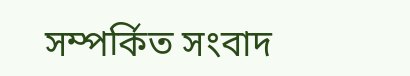সম্পর্কিত সংবাদ